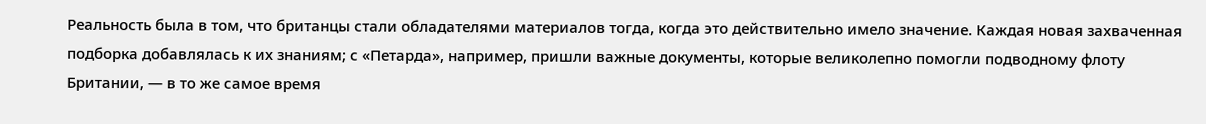Реальность была в том, что британцы стали обладателями материалов тогда, когда это действительно имело значение. Каждая новая захваченная подборка добавлялась к их знаниям; с «Петарда», например, пришли важные документы, которые великолепно помогли подводному флоту Британии, — в то же самое время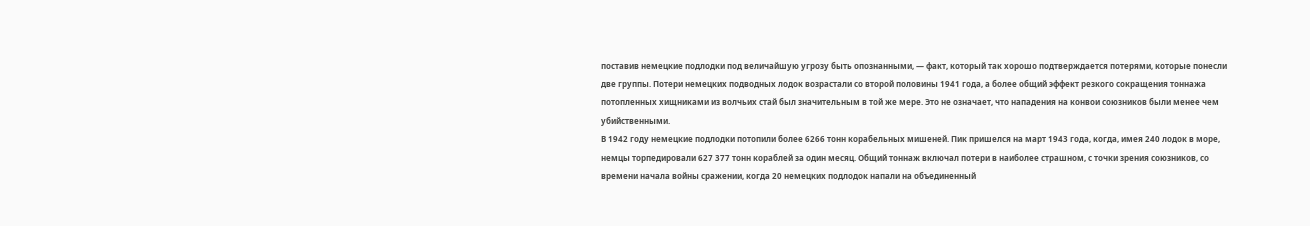поставив немецкие подлодки под величайшую угрозу быть опознанными, — факт, который так хорошо подтверждается потерями, которые понесли две группы. Потери немецких подводных лодок возрастали со второй половины 1941 года, а более общий эффект резкого сокращения тоннажа потопленных хищниками из волчьих стай был значительным в той же мере. Это не означает, что нападения на конвои союзников были менее чем убийственными.
В 1942 году немецкие подлодки потопили более 6266 тонн корабельных мишеней. Пик пришелся на март 1943 года, когда, имея 240 лодок в море, немцы торпедировали 627 377 тонн кораблей за один месяц. Общий тоннаж включал потери в наиболее страшном, с точки зрения союзников, со времени начала войны сражении, когда 20 немецких подлодок напали на объединенный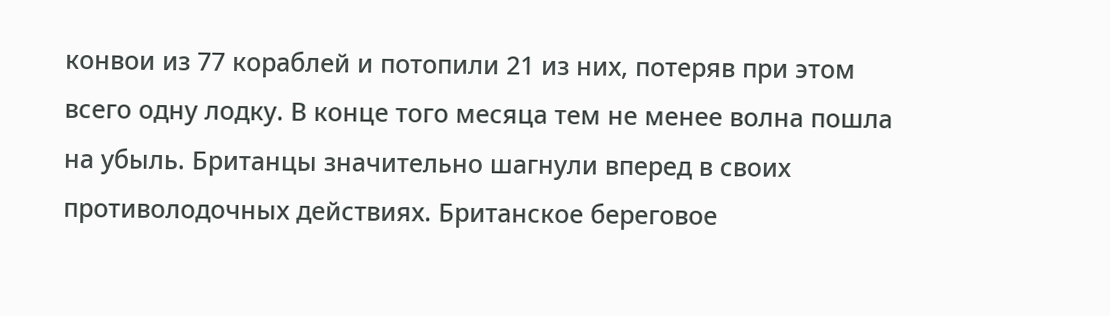конвои из 77 кораблей и потопили 21 из них, потеряв при этом всего одну лодку. В конце того месяца тем не менее волна пошла на убыль. Британцы значительно шагнули вперед в своих противолодочных действиях. Британское береговое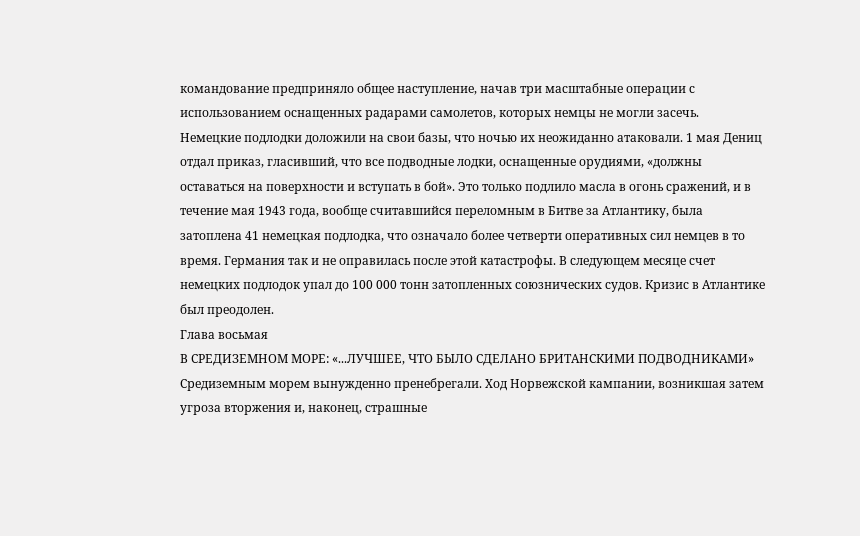командование предприняло общее наступление, начав три масштабные операции с использованием оснащенных радарами самолетов, которых немцы не могли засечь.
Немецкие подлодки доложили на свои базы, что ночью их неожиданно атаковали. 1 мая Дениц отдал приказ, гласивший, что все подводные лодки, оснащенные орудиями, «должны оставаться на поверхности и вступать в бой». Это только подлило масла в огонь сражений, и в течение мая 1943 года, вообще считавшийся переломным в Битве за Атлантику, была затоплена 41 немецкая подлодка, что означало более четверти оперативных сил немцев в то время. Германия так и не оправилась после этой катастрофы. В следующем месяце счет немецких подлодок упал до 100 000 тонн затопленных союзнических судов. Кризис в Атлантике был преодолен.
Глава восьмая
В СРЕДИЗЕМНОМ МОРЕ: «...ЛУЧШЕЕ, ЧТО БЫЛО СДЕЛАНО БРИТАНСКИМИ ПОДВОДНИКАМИ»
Средиземным морем вынужденно пренебрегали. Ход Норвежской кампании, возникшая затем угроза вторжения и, наконец, страшные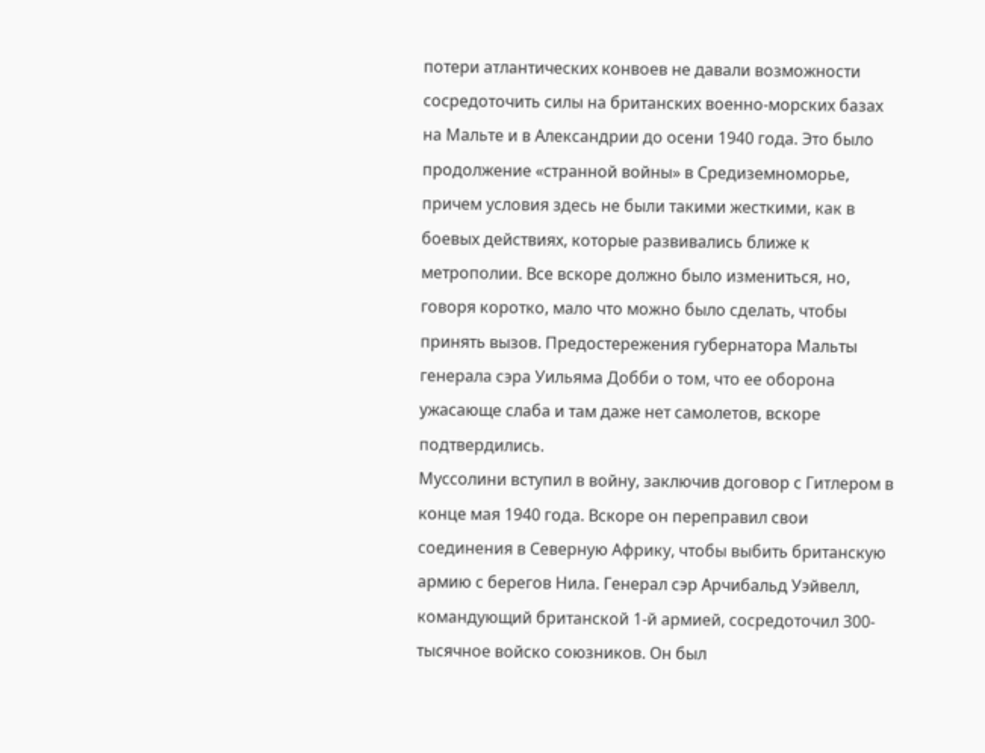потери атлантических конвоев не давали возможности сосредоточить силы на британских военно-морских базах на Мальте и в Александрии до осени 1940 года. Это было продолжение «странной войны» в Средиземноморье, причем условия здесь не были такими жесткими, как в боевых действиях, которые развивались ближе к метрополии. Все вскоре должно было измениться, но, говоря коротко, мало что можно было сделать, чтобы принять вызов. Предостережения губернатора Мальты генерала сэра Уильяма Добби о том, что ее оборона ужасающе слаба и там даже нет самолетов, вскоре подтвердились.
Муссолини вступил в войну, заключив договор с Гитлером в конце мая 1940 года. Вскоре он переправил свои соединения в Северную Африку, чтобы выбить британскую армию с берегов Нила. Генерал сэр Арчибальд Уэйвелл, командующий британской 1-й армией, сосредоточил 300-тысячное войско союзников. Он был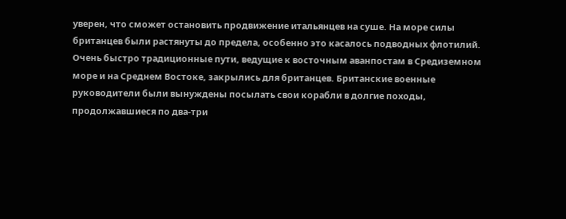уверен, что сможет остановить продвижение итальянцев на суше. На море силы британцев были растянуты до предела, особенно это касалось подводных флотилий. Очень быстро традиционные пути, ведущие к восточным аванпостам в Средиземном море и на Среднем Востоке, закрылись для британцев. Британские военные руководители были вынуждены посылать свои корабли в долгие походы, продолжавшиеся по два-три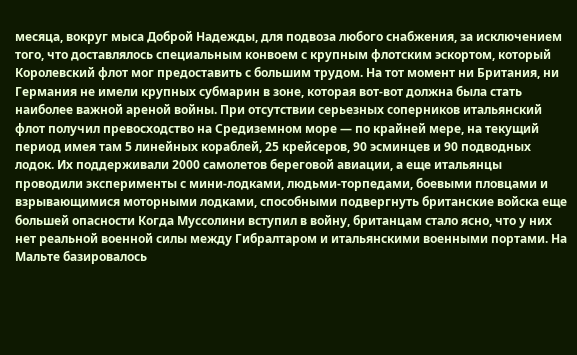месяца, вокруг мыса Доброй Надежды, для подвоза любого снабжения, за исключением того, что доставлялось специальным конвоем с крупным флотским эскортом, который Королевский флот мог предоставить с большим трудом. На тот момент ни Британия, ни Германия не имели крупных субмарин в зоне, которая вот-вот должна была стать наиболее важной ареной войны. При отсутствии серьезных соперников итальянский флот получил превосходство на Средиземном море — по крайней мере, на текущий период имея там 5 линейных кораблей, 25 крейсеров, 90 эсминцев и 90 подводных лодок. Их поддерживали 2000 самолетов береговой авиации, а еще итальянцы проводили эксперименты с мини-лодками, людьми-торпедами, боевыми пловцами и взрывающимися моторными лодками, способными подвергнуть британские войска еще большей опасности Когда Муссолини вступил в войну, британцам стало ясно, что у них нет реальной военной силы между Гибралтаром и итальянскими военными портами. На Мальте базировалось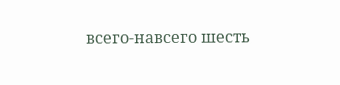всего-навсего шесть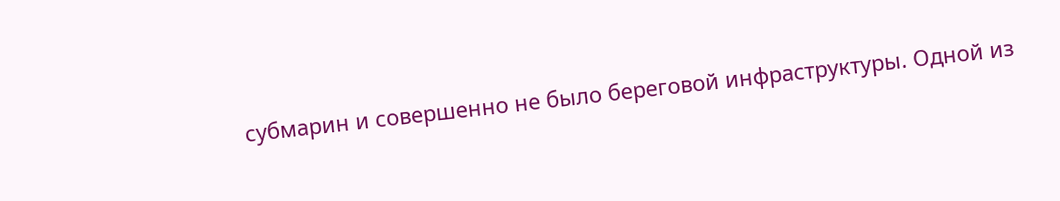субмарин и совершенно не было береговой инфраструктуры. Одной из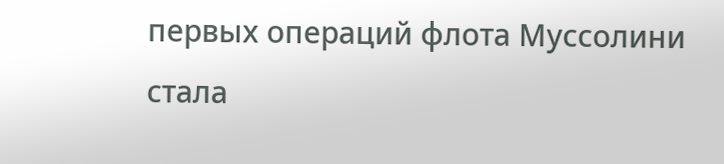первых операций флота Муссолини стала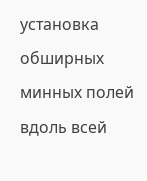установка обширных минных полей вдоль всей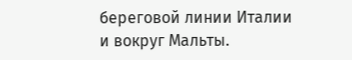береговой линии Италии и вокруг Мальты.